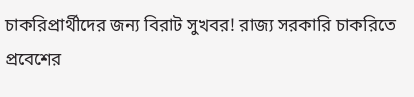চাকরিপ্রার্থীদের জন্য বিরাট সুখবর! রাজ্য সরকারি চাকরিতে প্রবেশের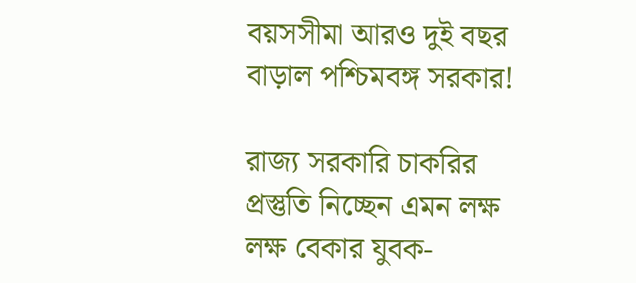বয়সসীমা আরও দুই বছর বাড়াল পশ্চিমবঙ্গ সরকার!

রাজ্য সরকারি চাকরির প্রস্তুতি নিচ্ছেন এমন লক্ষ লক্ষ বেকার যুবক-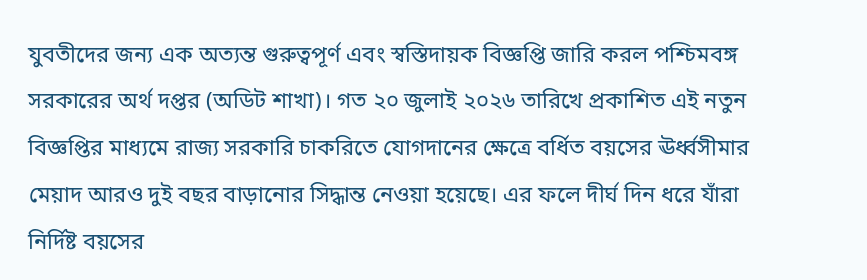যুবতীদের জন্য এক অত্যন্ত গুরুত্বপূর্ণ এবং স্বস্তিদায়ক বিজ্ঞপ্তি জারি করল পশ্চিমবঙ্গ সরকারের অর্থ দপ্তর (অডিট শাখা)। গত ২০ জুলাই ২০২৬ তারিখে প্রকাশিত এই নতুন বিজ্ঞপ্তির মাধ্যমে রাজ্য সরকারি চাকরিতে যোগদানের ক্ষেত্রে বর্ধিত বয়সের ঊর্ধ্বসীমার মেয়াদ আরও দুই বছর বাড়ানোর সিদ্ধান্ত নেওয়া হয়েছে। এর ফলে দীর্ঘ দিন ধরে যাঁরা নির্দিষ্ট বয়সের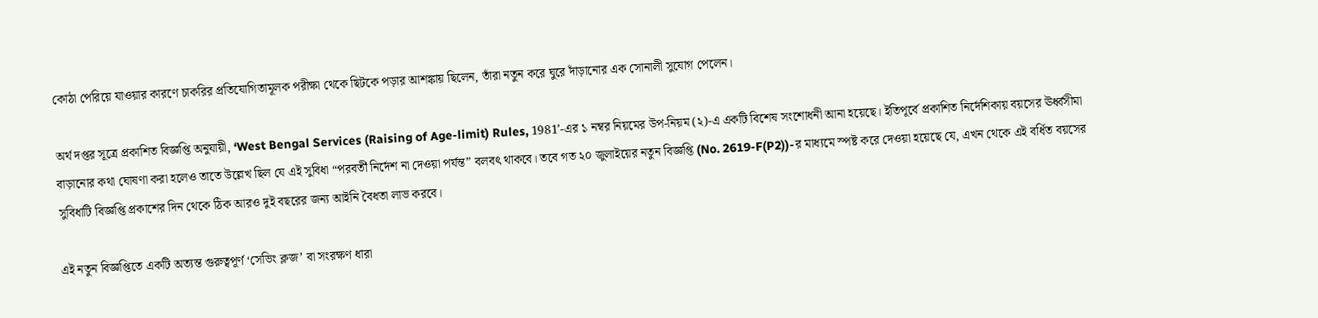কোঠা পেরিয়ে যাওয়ার কারণে চাকরির প্রতিযোগিতামূলক পরীক্ষা থেকে ছিটকে পড়ার আশঙ্কায় ছিলেন, তাঁরা নতুন করে ঘুরে দাঁড়ানোর এক সোনালী সুযোগ পেলেন।

অর্থ দপ্তর সূত্রে প্রকাশিত বিজ্ঞপ্তি অনুযায়ী, ‘West Bengal Services (Raising of Age-limit) Rules, 1981’-এর ১ নম্বর নিয়মের উপ-নিয়ম (২)-এ একটি বিশেষ সংশোধনী আনা হয়েছে। ইতিপূর্বে প্রকাশিত নির্দেশিকায় বয়সের ঊর্ধ্বসীমা বাড়ানোর কথা ঘোষণা করা হলেও তাতে উল্লেখ ছিল যে এই সুবিধা “পরবর্তী নির্দেশ না দেওয়া পর্যন্ত” বলবৎ থাকবে। তবে গত ২০ জুলাইয়ের নতুন বিজ্ঞপ্তি (No. 2619-F(P2))-র মাধ্যমে স্পষ্ট করে দেওয়া হয়েছে যে, এখন থেকে এই বর্ধিত বয়সের সুবিধাটি বিজ্ঞপ্তি প্রকাশের দিন থেকে ঠিক আরও দুই বছরের জন্য আইনি বৈধতা লাভ করবে।

এই নতুন বিজ্ঞপ্তিতে একটি অত্যন্ত গুরুত্বপূর্ণ ‘সেভিং ক্লজ’ বা সংরক্ষণ ধারা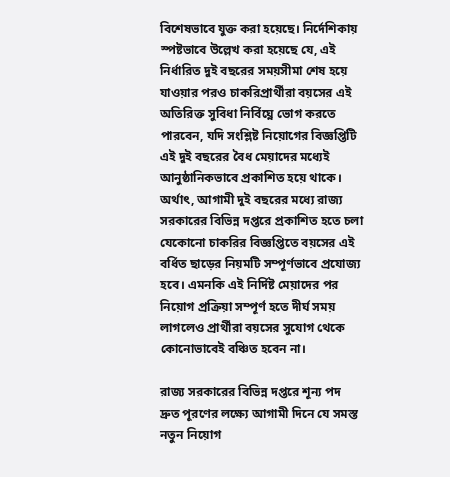বিশেষভাবে যুক্ত করা হয়েছে। নির্দেশিকায় স্পষ্টভাবে উল্লেখ করা হয়েছে যে, এই নির্ধারিত দুই বছরের সময়সীমা শেষ হয়ে যাওয়ার পরও চাকরিপ্রার্থীরা বয়সের এই অতিরিক্ত সুবিধা নির্বিঘ্নে ভোগ করতে পারবেন, যদি সংশ্লিষ্ট নিয়োগের বিজ্ঞপ্তিটি এই দুই বছরের বৈধ মেয়াদের মধ্যেই আনুষ্ঠানিকভাবে প্রকাশিত হয়ে থাকে। অর্থাৎ, আগামী দুই বছরের মধ্যে রাজ্য সরকারের বিভিন্ন দপ্তরে প্রকাশিত হতে চলা যেকোনো চাকরির বিজ্ঞপ্তিতে বয়সের এই বর্ধিত ছাড়ের নিয়মটি সম্পূর্ণভাবে প্রযোজ্য হবে। এমনকি এই নির্দিষ্ট মেয়াদের পর নিয়োগ প্রক্রিয়া সম্পূর্ণ হতে দীর্ঘ সময় লাগলেও প্রার্থীরা বয়সের সুযোগ থেকে কোনোভাবেই বঞ্চিত হবেন না।

রাজ্য সরকারের বিভিন্ন দপ্তরে শূন্য পদ দ্রুত পূরণের লক্ষ্যে আগামী দিনে যে সমস্ত নতুন নিয়োগ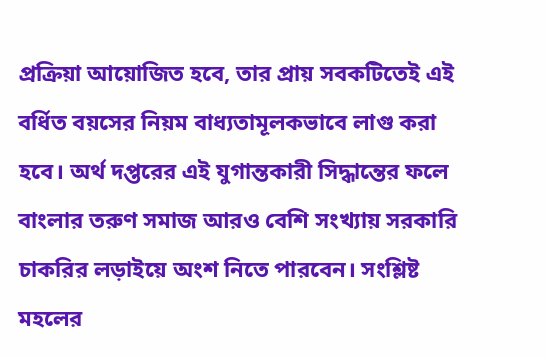প্রক্রিয়া আয়োজিত হবে, তার প্রায় সবকটিতেই এই বর্ধিত বয়সের নিয়ম বাধ্যতামূলকভাবে লাগু করা হবে। অর্থ দপ্তরের এই যুগান্তকারী সিদ্ধান্তের ফলে বাংলার তরুণ সমাজ আরও বেশি সংখ্যায় সরকারি চাকরির লড়াইয়ে অংশ নিতে পারবেন। সংশ্লিষ্ট মহলের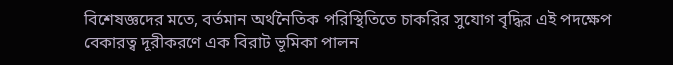বিশেষজ্ঞদের মতে, বর্তমান অর্থনৈতিক পরিস্থিতিতে চাকরির সুযোগ বৃদ্ধির এই পদক্ষেপ বেকারত্ব দূরীকরণে এক বিরাট ভূমিকা পালন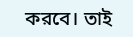করবে। তাই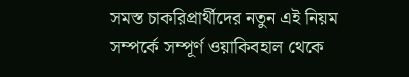সমস্ত চাকরিপ্রার্থীদের নতুন এই নিয়ম সম্পর্কে সম্পূর্ণ ওয়াকিবহাল থেকে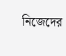নিজেদের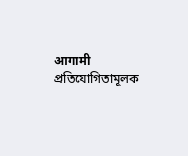आगामी প্রতিযোগিতামূলক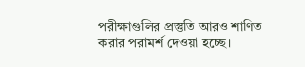পরীক্ষাগুলির প্রস্তুতি আরও শাণিত করার পরামর্শ দেওয়া হচ্ছে।